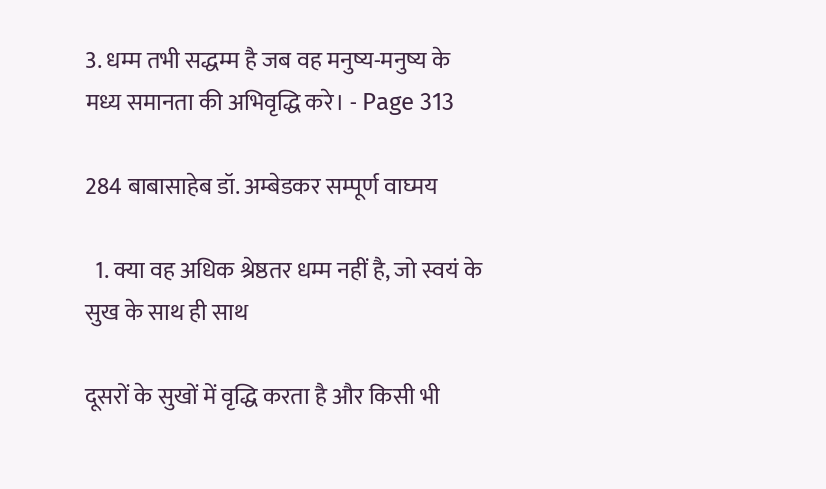3. धम्म तभी सद्धम्म है जब वह मनुष्य-मनुष्य के मध्य समानता की अभिवृद्धि करे। - Page 313

284 बाबासाहेब डॉ. अम्बेडकर सम्पूर्ण वाघ्मय

  1. क्या वह अधिक श्रेष्ठतर धम्म नहीं है, जो स्वयं के सुख के साथ ही साथ

दूसरों के सुखों में वृद्धि करता है और किसी भी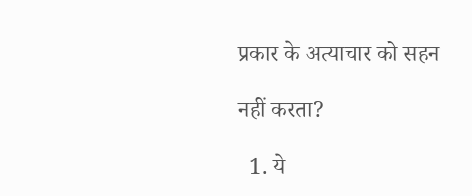प्रकार के अत्याचार को सहन

नहीं करता?

  1. ये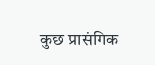कुछ प्रासंगिक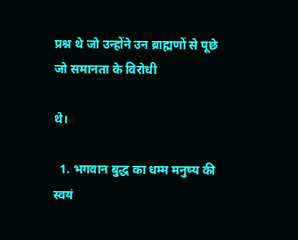प्रश्न थे जो उन्होंने उन ब्राह्मणों से पूछे जो समानता के विरोधी

थे।

  1. भगवान बुद्ध का धम्म मनुष्य की स्वयं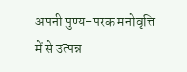अपनी पुण्य-परक मनोवृत्ति में से उत्पन्न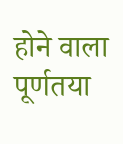होने वाला पूर्णतया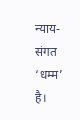न्याय-संगत ‘धम्म’ है।